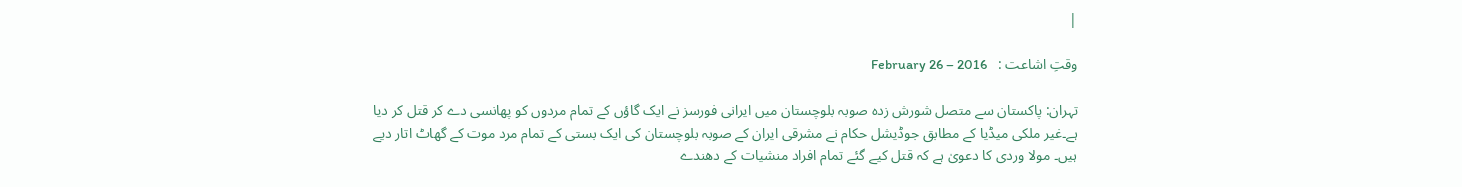|

وقتِ اشاعت :   February 26 – 2016

تہران: پاکستان سے متصل شورش زدہ صوبہ بلوچستان میں ایرانی فورسز نے ایک گاؤں کے تمام مردوں کو پھانسی دے کر قتل کر دیا ہے۔غیر ملکی میڈیا کے مطابق جوڈیشل حکام نے مشرقی ایران کے صوبہ بلوچستان کی ایک بستی کے تمام مرد موت کے گھاٹ اتار دیے ہیں۔ مولا وردی کا دعویٰ ہے کہ قتل کیے گئے تمام افراد منشیات کے دھندے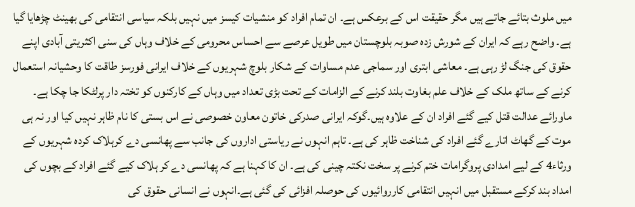میں ملوث بتائے جاتے ہیں مگر حقیقت اس کے برعکس ہے۔ ان تمام افراد کو منشیات کیسز میں نہیں بلکہ سیاسی انتقامی کی بھینٹ چڑھایا گیا ہے۔ واضح رہے کہ ایران کے شورش زدہ صوبہ بلوچستان میں طویل عرصے سے احساس محرومی کے خلاف وہاں کی سنی اکثریتی آبادی اپنے حقوق کی جنگ لڑ رہی ہے۔ معاشی ابتری اور سماجی عدم مساوات کے شکار بلوچ شہریوں کے خلاف ایرانی فورسز طاقت کا وحشیانہ استعمال کرنے کے ساتھ ملک کے خلاف علم بغاوت بلند کرنے کے الزامات کے تحت بڑی تعداد میں وہاں کے کارکنوں کو تختہ دار پرلٹکا جا چکا ہے۔ ماورائے عدالت قتل کیے گئے افراد ان کے علاوہ ہیں۔گوکہ ایرانی صدرکی خاتون معاون خصوصی نے اس بستی کا نام ظاہر نہیں کیا اور نہ ہی موت کے گھاٹ اتارے گئے افراد کی شناخت ظاہر کی ہے۔ تاہم انہوں نے ریاستی اداروں کی جانب سے پھانسی دے کرہلاک کردہ شہریوں کے ورثاء4 کے لیے امدادی پروگرامات ختم کرنے پر سخت نکتہ چینی کی ہے۔ ان کا کہنا ہے کہ پھانسی دے کر ہلاک کیے گئے افراد کے بچوں کی امداد بند کرکے مستقبل میں انہیں انتقامی کارروائیوں کی حوصلہ افزائی کی گئی ہے۔انہوں نے انسانی حقوق کی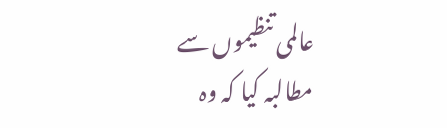عالمی تنظیموں سے مطالبہ کیا کہ وہ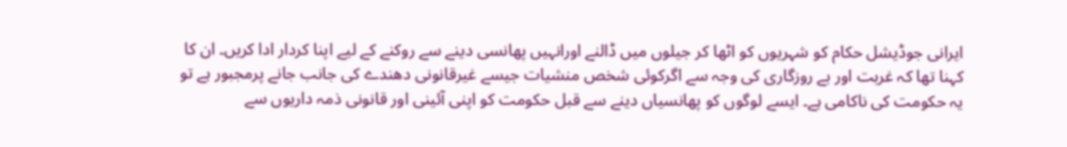ایرانی جوڈیشل حکام کو شہریوں کو اٹھا کر جیلوں میں ڈالنے اورانہیں پھانسی دینے سے روکنے کے لیے اپنا کردار ادا کریں۔ ان کا کہنا تھا کہ غربت اور بے روزگاری کی وجہ سے اگرکوئی شخص منشیات جیسے غیرقانونی دھندے کی جانب جانے پرمجبور ہے تو یہ حکومت کی ناکامی ہے۔ ایسے لوگوں کو پھانسیاں دینے سے قبل حکومت کو اپنی آئینی اور قانونی ذمہ داریوں سے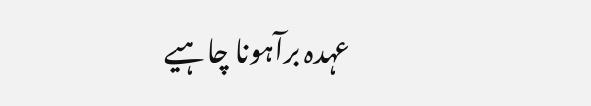عہدہ برآہونا چاہیے